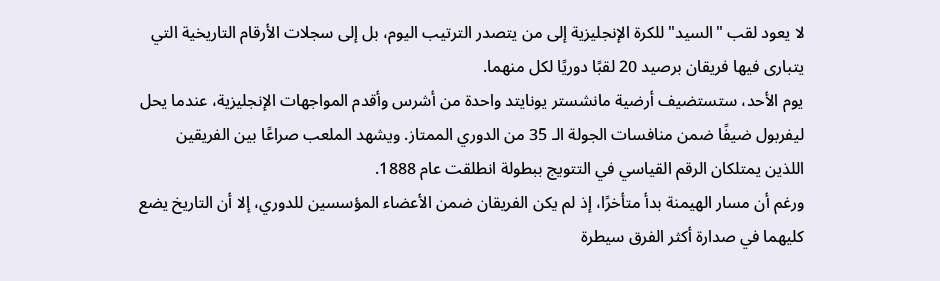لا يعود لقب "السيد" للكرة الإنجليزية إلى من يتصدر الترتيب اليوم، بل إلى سجلات الأرقام التاريخية التي يتبارى فيها فريقان برصيد 20 لقبًا دوريًا لكل منهما.
يوم الأحد، ستستضيف أرضية مانشستر يونايتد واحدة من أشرس وأقدم المواجهات الإنجليزية، عندما يحل ليفربول ضيفًا ضمن منافسات الجولة الـ 35 من الدوري الممتاز. ويشهد الملعب صراعًا بين الفريقين اللذين يمتلكان الرقم القياسي في التتويج ببطولة انطلقت عام 1888.
ورغم أن مسار الهيمنة بدأ متأخرًا، إذ لم يكن الفريقان ضمن الأعضاء المؤسسين للدوري، إلا أن التاريخ يضع كليهما في صدارة أكثر الفرق سيطرة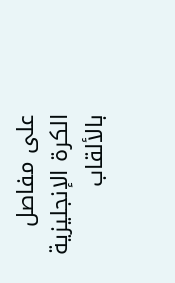على مفاصل الكرة الإنجليزية بالألقاب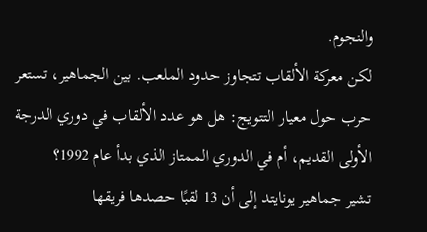والنجوم.
لكن معركة الألقاب تتجاوز حدود الملعب. بين الجماهير، تستعر حرب حول معيار التتويج: هل هو عدد الألقاب في دوري الدرجة الأولى القديم، أم في الدوري الممتاز الذي بدأ عام 1992؟
تشير جماهير يونايتد إلى أن 13 لقبًا حصدها فريقها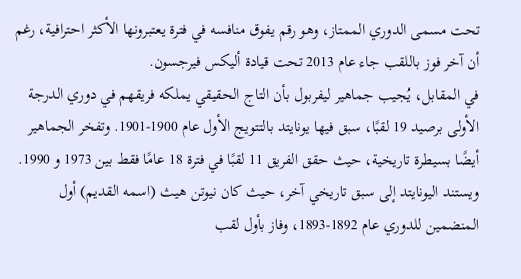تحت مسمى الدوري الممتاز، وهو رقم يفوق منافسه في فترة يعتبرونها الأكثر احترافية، رغم أن آخر فوز باللقب جاء عام 2013 تحت قيادة أليكس فيرجسون.
في المقابل، يُجيب جماهير ليفربول بأن التاج الحقيقي يملكه فريقهم في دوري الدرجة الأولى برصيد 19 لقبًا، سبق فيها يونايتد بالتتويج الأول عام 1900-1901. وتفخر الجماهير أيضًا بسيطرة تاريخية، حيث حقق الفريق 11 لقبًا في فترة 18 عامًا فقط بين 1973 و 1990.
ويستند اليونايتد إلى سبق تاريخي آخر، حيث كان نيوتن هيث (اسمه القديم) أول المنضمين للدوري عام 1892-1893، وفاز بأول لقب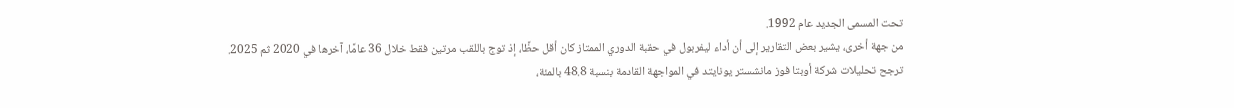تحت المسمى الجديد عام 1992.
من جهة أخرى، يشير بعض التقارير إلى أن أداء ليفربول في حقبة الدوري الممتاز كان أقل حظًا، إذ توج باللقب مرتين فقط خلال 36 عامًا، آخرها في 2020 ثم 2025.
ترجح تحليلات شركة أوبتا فوز مانشستر يونايتد في المواجهة القادمة بنسبة 48.8 بالمئة،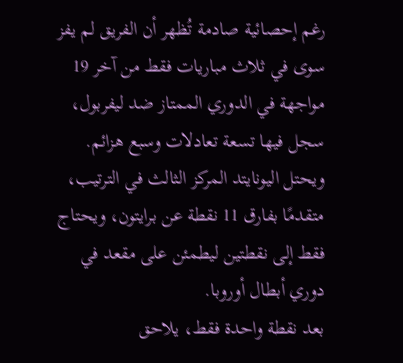رغم إحصائية صادمة تُظهر أن الفريق لم يفز سوى في ثلاث مباريات فقط من آخر 19 مواجهة في الدوري الممتاز ضد ليفربول، سجل فيها تسعة تعادلات وسبع هزائم.
ويحتل اليونايتد المركز الثالث في الترتيب، متقدمًا بفارق 11 نقطة عن برايتون، ويحتاج فقط إلى نقطتين ليطمئن على مقعد في دوري أبطال أوروبا.
بعد نقطة واحدة فقط، يلاحق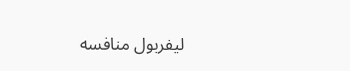ليفربول منافسه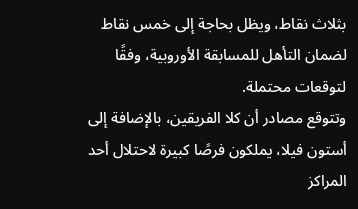بثلاث نقاط، ويظل بحاجة إلى خمس نقاط لضمان التأهل للمسابقة الأوروبية، وفقًا لتوقعات محتملة.
وتتوقع مصادر أن كلا الفريقين، بالإضافة إلى أستون فيلا، يملكون فرصًا كبيرة لاحتلال أحد المراكز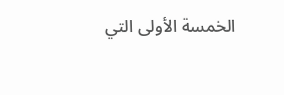الخمسة الأولى التي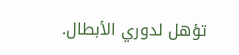تؤهل لدوري الأبطال.